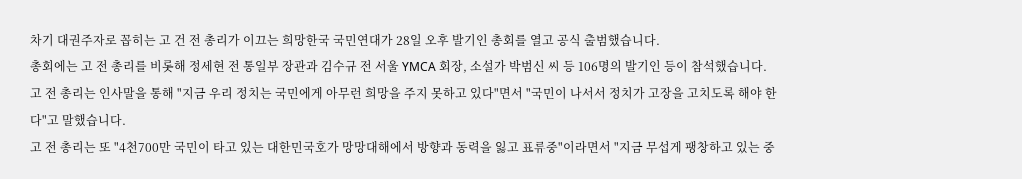차기 대권주자로 꼽히는 고 건 전 총리가 이끄는 희망한국 국민연대가 28일 오후 발기인 총회를 열고 공식 출범했습니다.
총회에는 고 전 총리를 비롯해 정세현 전 통일부 장관과 김수규 전 서울 YMCA 회장, 소설가 박범신 씨 등 106명의 발기인 등이 참석했습니다.
고 전 총리는 인사말을 통해 "지금 우리 정치는 국민에게 아무런 희망을 주지 못하고 있다"면서 "국민이 나서서 정치가 고장을 고치도록 해야 한다"고 말했습니다.
고 전 총리는 또 "4천700만 국민이 타고 있는 대한민국호가 망망대해에서 방향과 동력을 잃고 표류중"이라면서 "지금 무섭게 팽창하고 있는 중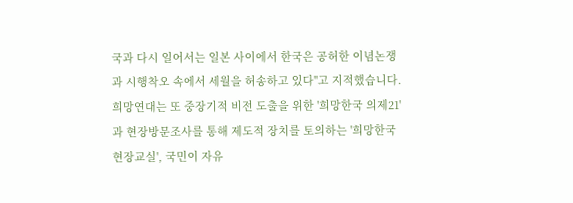국과 다시 일어서는 일본 사이에서 한국은 공허한 이념논쟁과 시행착오 속에서 세월을 허송하고 있다"고 지적했습니다.
희망연대는 또 중장기적 비전 도출을 위한 '희망한국 의제21'과 현장방문조사를 통해 제도적 장치를 토의하는 '희망한국 현장교실', 국민이 자유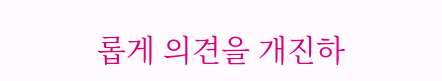롭게 의견을 개진하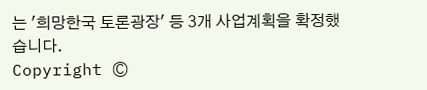는 '희망한국 토론광장' 등 3개 사업계획을 확정했습니다.
Copyright Ⓒ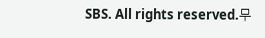SBS. All rights reserved.무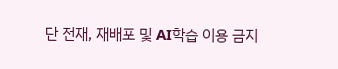단 전재, 재배포 및 AI학습 이용 금지